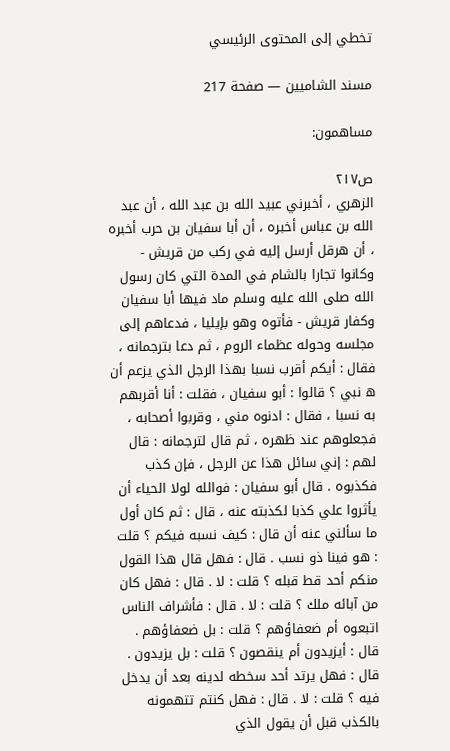تخطي إلى المحتوى الرئيسي

مسند الشاميين — صفحة 217

مساهمون:

ص٢١٧
الزهري ، أخبرني عبيد الله بن عبد الله ، أن عبد الله بن عباس أخبره ، أن أبا سفيان بن حرب أخبره ، أن هرقل أرسل إليه في ركب من قريش - وكانوا تجارا بالشام في المدة التي كان رسول الله صلى الله عليه وسلم ماد فيها أبا سفيان وكفار قريش - فأتوه وهو بإيليا ، فدعاهم إلى مجلسه وحوله عظماء الروم ، ثم دعا بترجمانه ، فقال : أيكم أقرب نسبا بهذا الرجل الذي يزعم أن ه نبي ؟ قالوا : أبو سفيان ، فقلت : أنا أقربهم به نسبا ، فقال : ادنوه مني ، وقربوا أصحابه ، فجعلوهم عند ظهره ، ثم قال لترجمانه : قال لهم : إني سائل هذا عن الرجل ، فإن كذب فكذبوه . قال أبو سفيان : فوالله لولا الحياء أن يأثروا علي كذبا لكذبته عنه ، قال : ثم كان أول ما سألني عنه أن قال : كيف نسبه فيكم ؟ قلت : هو فينا ذو نسب . قال : فهل قال هذا القول منكم أحد قط قبله ؟ قلت : لا . قال : فهل كان من آبائه ملك ؟ قلت : لا . قال : فأشراف الناس اتبعوه أم ضعفاؤهم ؟ قلت : بل ضعفاؤهم . قال : أيزيدون أم ينقصون ؟ قلت : بل يزيدون . قال : فهل يرتد أحد سخطه لدينه بعد أن يدخل فيه ؟ قلت : لا . قال : فهل كنتم تتهمونه بالكذب قبل أن يقول الذي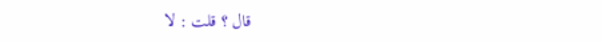قال ؟ قلت : لا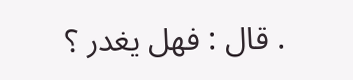. قال : فهل يغدر ؟